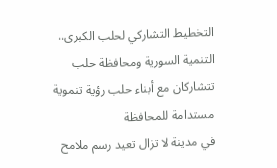التخطيط التشاركي لحلب الكبرى.. التنمية السورية ومحافظة حلب تتشاركان مع أبناء حلب رؤية تنموية مستدامة للمحافظة
في مدينة لا تزال تعيد رسم ملامح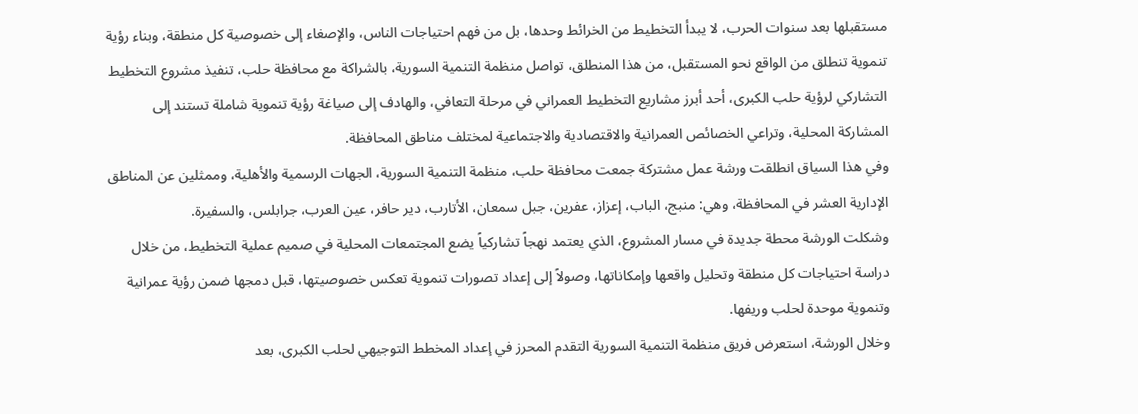مستقبلها بعد سنوات الحرب، لا يبدأ التخطيط من الخرائط وحدها، بل من فهم احتياجات الناس، والإصغاء إلى خصوصية كل منطقة، وبناء رؤية تنموية تنطلق من الواقع نحو المستقبل، من هذا المنطلق، تواصل منظمة التنمية السورية، بالشراكة مع محافظة حلب، تنفيذ مشروع التخطيط التشاركي لرؤية حلب الكبرى، أحد أبرز مشاريع التخطيط العمراني في مرحلة التعافي، والهادف إلى صياغة رؤية تنموية شاملة تستند إلى المشاركة المحلية، وتراعي الخصائص العمرانية والاقتصادية والاجتماعية لمختلف مناطق المحافظة.
وفي هذا السياق انطلقت ورشة عمل مشتركة جمعت محافظة حلب، منظمة التنمية السورية، الجهات الرسمية والأهلية، وممثلين عن المناطق الإدارية العشر في المحافظة، وهي: منبج، الباب، إعزاز، عفرين، جبل سمعان، الأتارب، دير حافر، عين العرب، جرابلس، والسفيرة.
وشكلت الورشة محطة جديدة في مسار المشروع، الذي يعتمد نهجاً تشاركياً يضع المجتمعات المحلية في صميم عملية التخطيط، من خلال دراسة احتياجات كل منطقة وتحليل واقعها وإمكاناتها، وصولاً إلى إعداد تصورات تنموية تعكس خصوصيتها، قبل دمجها ضمن رؤية عمرانية وتنموية موحدة لحلب وريفها.
وخلال الورشة، استعرض فريق منظمة التنمية السورية التقدم المحرز في إعداد المخطط التوجيهي لحلب الكبرى، بعد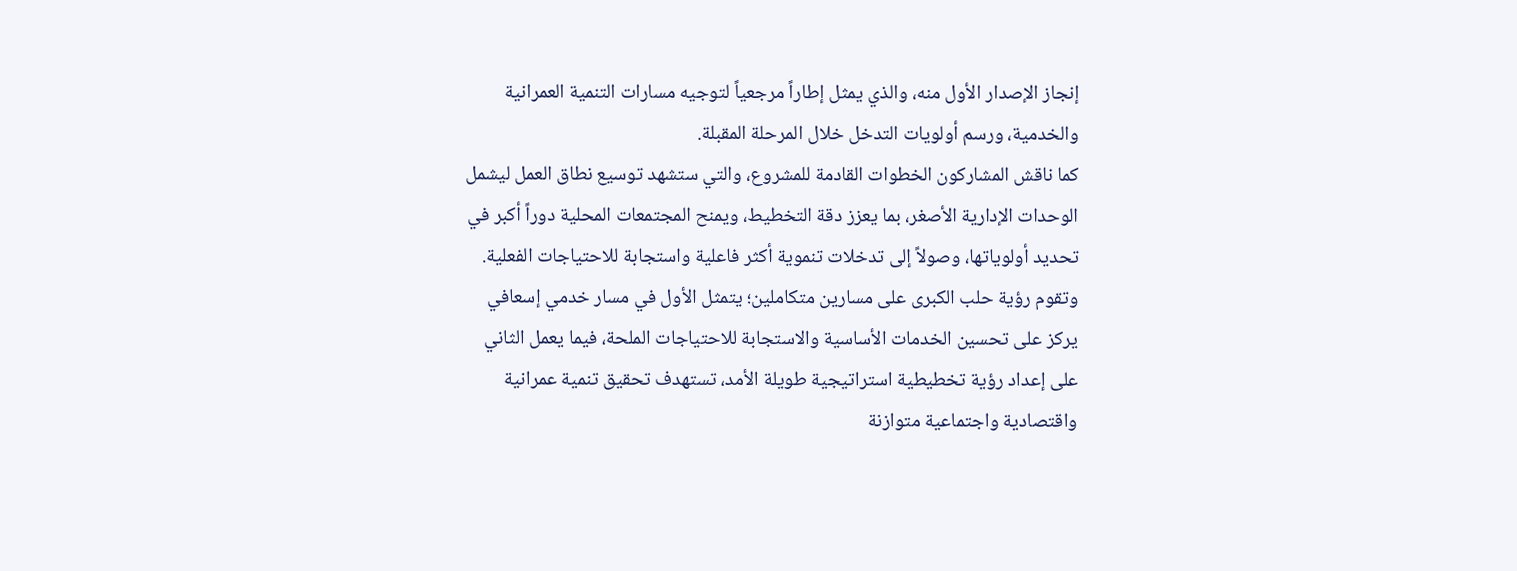إنجاز الإصدار الأول منه، والذي يمثل إطاراً مرجعياً لتوجيه مسارات التنمية العمرانية والخدمية، ورسم أولويات التدخل خلال المرحلة المقبلة.
كما ناقش المشاركون الخطوات القادمة للمشروع، والتي ستشهد توسيع نطاق العمل ليشمل الوحدات الإدارية الأصغر، بما يعزز دقة التخطيط، ويمنح المجتمعات المحلية دوراً أكبر في تحديد أولوياتها، وصولاً إلى تدخلات تنموية أكثر فاعلية واستجابة للاحتياجات الفعلية.
وتقوم رؤية حلب الكبرى على مسارين متكاملين؛ يتمثل الأول في مسار خدمي إسعافي يركز على تحسين الخدمات الأساسية والاستجابة للاحتياجات الملحة، فيما يعمل الثاني على إعداد رؤية تخطيطية استراتيجية طويلة الأمد، تستهدف تحقيق تنمية عمرانية واقتصادية واجتماعية متوازنة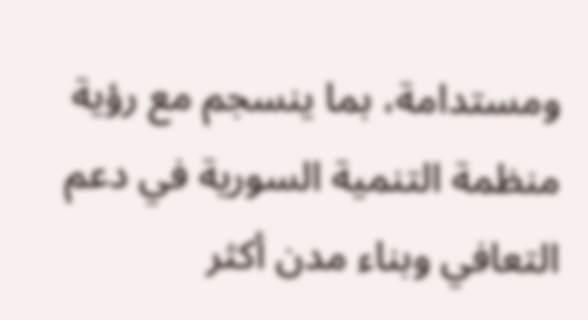ومستدامة، بما ينسجم مع رؤية منظمة التنمية السورية في دعم التعافي وبناء مدن أكثر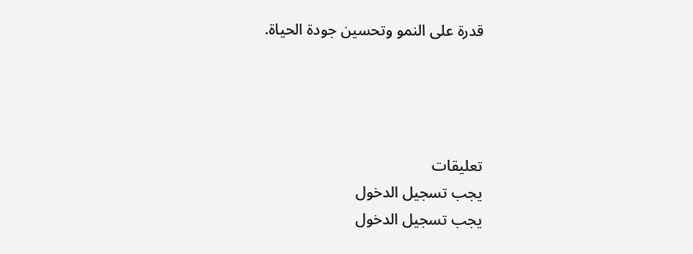قدرة على النمو وتحسين جودة الحياة.




تعليقات
يجب تسجيل الدخول
يجب تسجيل الدخول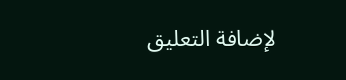لإضافة التعليق